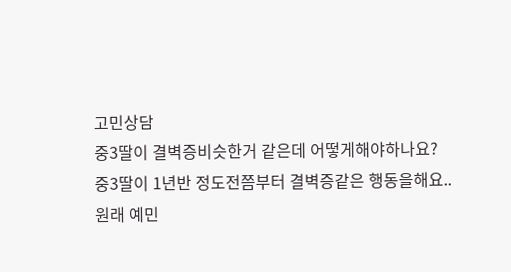고민상담
중3딸이 결벽증비슷한거 같은데 어떻게해야하나요?
중3딸이 1년반 정도전쯤부터 결벽증같은 행동을해요..
원래 예민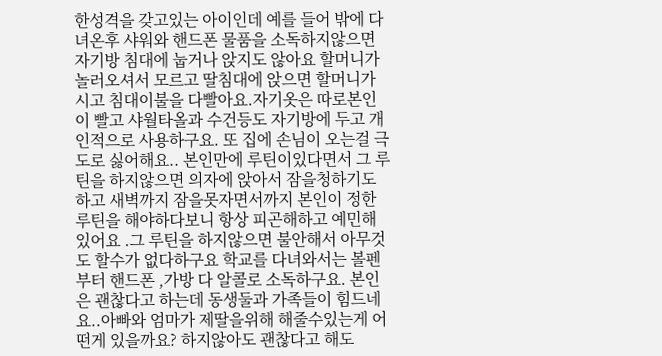한성격을 갖고있는 아이인데 예를 들어 밖에 다녀온후 샤워와 핸드폰 물품을 소독하지않으면 자기방 침대에 눕거나 앉지도 않아요 할머니가 놀러오셔서 모르고 딸침대에 앉으면 할머니가시고 침대이불을 다빨아요.자기옷은 따로본인이 빨고 샤월타올과 수건등도 자기방에 두고 개인적으로 사용하구요. 또 집에 손님이 오는걸 극도로 싫어해요.. 본인만에 루틴이있다면서 그 루틴을 하지않으면 의자에 앉아서 잠을청하기도하고 새벽까지 잠을못자면서까지 본인이 정한 루틴을 해야하다보니 항상 피곤해하고 예민해있어요 .그 루틴을 하지않으면 불안해서 아무것도 할수가 없다하구요 학교를 다녀와서는 볼펜부터 핸드폰 ,가방 다 알콜로 소독하구요. 본인은 괜찮다고 하는데 동생둘과 가족들이 힘드네요..아빠와 엄마가 제딸을위해 해줄수있는게 어떤게 있을까요? 하지않아도 괜찮다고 해도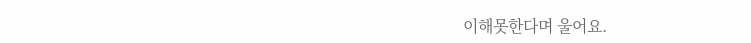이해못한다며 울어요.